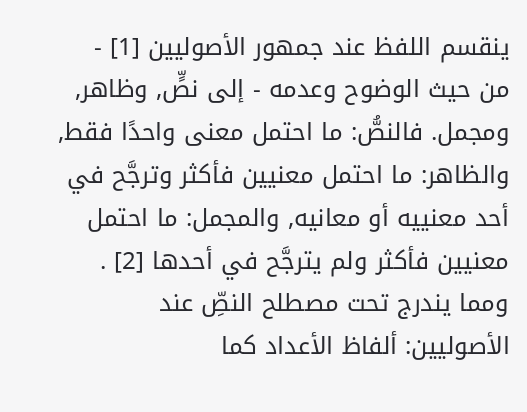ينقسم اللفظ عند جمهور الأصوليين [1] - من حيث الوضوح وعدمه - إلى نصٍّ, وظاهر, ومجمل. فالنصُّ: ما احتمل معنى واحدًا فقط, والظاهر: ما احتمل معنيين فأكثر وترجَّح في أحد معنييه أو معانيه, والمجمل: ما احتمل معنيين فأكثر ولم يترجَّح في أحدها [2] .
ومما يندرج تحت مصطلح النصِّ عند الأصوليين: ألفاظ الأعداد كما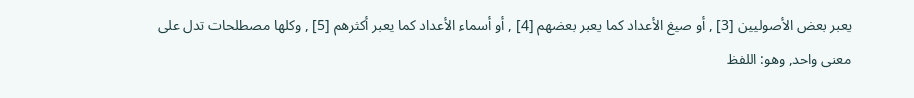يعبر بعض الأصوليين [3] , أو صيغ الأعداد كما يعبر بعضهم [4] , أو أسماء الأعداد كما يعبر أكثرهم [5] , وكلها مصطلحات تدل على معنى واحد, وهو: اللفظ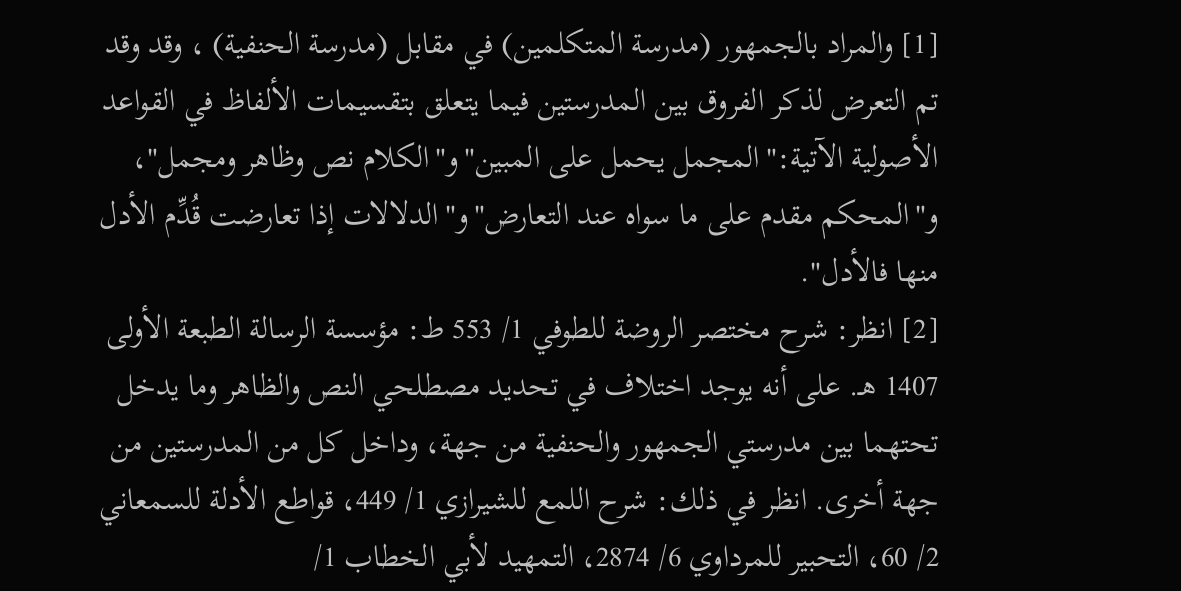[1] والمراد بالجمهور (مدرسة المتكلمين) في مقابل (مدرسة الحنفية) ، وقد وقد تم التعرض لذكر الفروق بين المدرستين فيما يتعلق بتقسيمات الألفاظ في القواعد الأصولية الآتية:"المجمل يحمل على المبين"و"الكلام نص وظاهر ومجمل"، و"المحكم مقدم على ما سواه عند التعارض"و"الدلالات إذا تعارضت قُدِّم الأدل منها فالأدل".
[2] انظر: شرح مختصر الروضة للطوفي 1/ 553 ط: مؤسسة الرسالة الطبعة الأولى 1407 هـ. على أنه يوجد اختلاف في تحديد مصطلحي النص والظاهر وما يدخل تحتهما بين مدرستي الجمهور والحنفية من جهة، وداخل كل من المدرستين من جهة أخرى. انظر في ذلك: شرح اللمع للشيرازي 1/ 449، قواطع الأدلة للسمعاني 2/ 60، التحبير للمرداوي 6/ 2874، التمهيد لأبي الخطاب 1/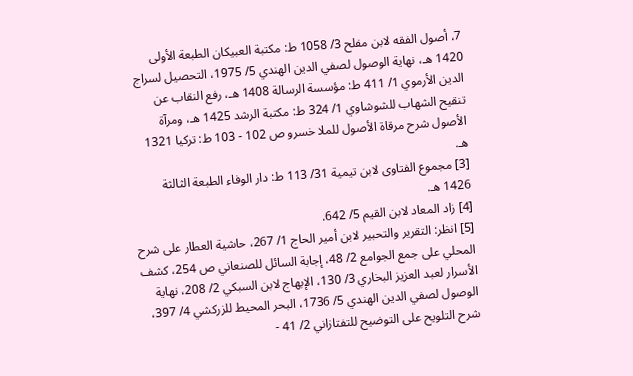7، أصول الفقه لابن مفلح 3/ 1058 ط: مكتبة العبيكان الطبعة الأولى 1420 هـ، نهاية الوصول لصفي الدين الهندي 5/ 1975، التحصيل لسراج الدين الأرموي 1/ 411 ط: مؤسسة الرسالة 1408 هـ، رفع النقاب عن تنقيح الشهاب للشوشاوي 1/ 324 ط: مكتبة الرشد 1425 هـ، ومرآة الأصول شرح مرقاة الأصول للملا خسرو ص 102 - 103 ط: تركيا 1321 هـ.
[3] مجموع الفتاوى لابن تيمية 31/ 113 ط: دار الوفاء الطبعة الثالثة 1426 هـ.
[4] زاد المعاد لابن القيم 5/ 642.
[5] انظر: التقرير والتحبير لابن أمير الحاج 1/ 267، حاشية العطار على شرح المحلي على جمع الجوامع 2/ 48، إجابة السائل للصنعاني ص 254، كشف الأسرار لعبد العزيز البخاري 3/ 130، الإبهاج لابن السبكي 2/ 208، نهاية الوصول لصفي الدين الهندي 5/ 1736، البحر المحيط للزركشي 4/ 397، شرح التلويح على التوضيح للتفتازاني 2/ 41 -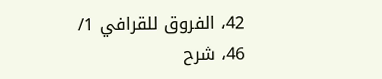42، الفروق للقرافي 1/ 46، شرح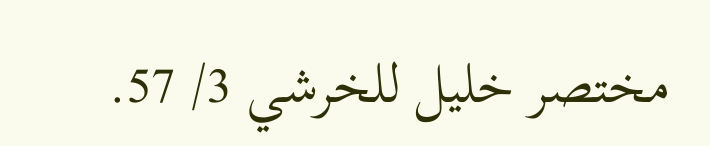مختصر خليل للخرشي 3/ 57.